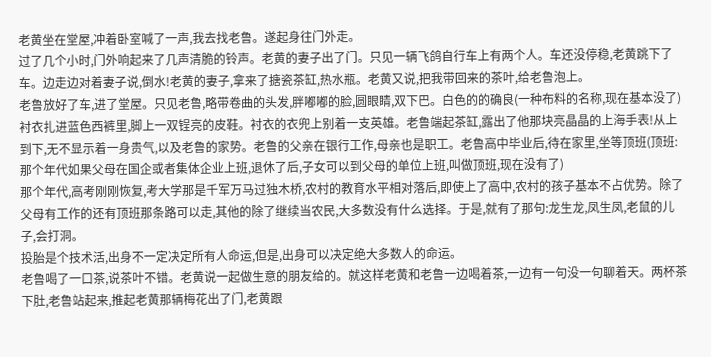老黄坐在堂屋,冲着卧室喊了一声,我去找老鲁。遂起身往门外走。
过了几个小时,门外响起来了几声清脆的铃声。老黄的妻子出了门。只见一辆飞鸽自行车上有两个人。车还没停稳,老黄跳下了车。边走边对着妻子说,倒水!老黄的妻子,拿来了搪瓷茶缸,热水瓶。老黄又说,把我带回来的茶叶,给老鲁泡上。
老鲁放好了车,进了堂屋。只见老鲁,略带卷曲的头发,胖嘟嘟的脸,圆眼睛,双下巴。白色的的确良(一种布料的名称,现在基本没了)衬衣扎进蓝色西裤里,脚上一双锃亮的皮鞋。衬衣的衣兜上别着一支英雄。老鲁端起茶缸,露出了他那块亮晶晶的上海手表!从上到下,无不显示着一身贵气,以及老鲁的家势。老鲁的父亲在银行工作,母亲也是职工。老鲁高中毕业后,待在家里,坐等顶班(顶班:那个年代如果父母在国企或者集体企业上班,退休了后,子女可以到父母的单位上班,叫做顶班,现在没有了)
那个年代,高考刚刚恢复,考大学那是千军万马过独木桥,农村的教育水平相对落后,即使上了高中,农村的孩子基本不占优势。除了父母有工作的还有顶班那条路可以走,其他的除了继续当农民,大多数没有什么选择。于是,就有了那句:龙生龙,凤生凤,老鼠的儿子,会打洞。
投胎是个技术活,出身不一定决定所有人命运,但是,出身可以决定绝大多数人的命运。
老鲁喝了一口茶,说茶叶不错。老黄说一起做生意的朋友给的。就这样老黄和老鲁一边喝着茶,一边有一句没一句聊着天。两杯茶下肚,老鲁站起来,推起老黄那辆梅花出了门,老黄跟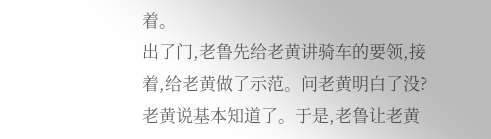着。
出了门,老鲁先给老黄讲骑车的要领,接着,给老黄做了示范。问老黄明白了没?老黄说基本知道了。于是,老鲁让老黄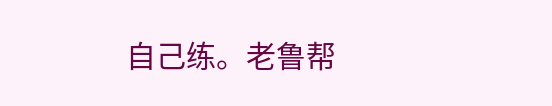自己练。老鲁帮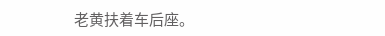老黄扶着车后座。